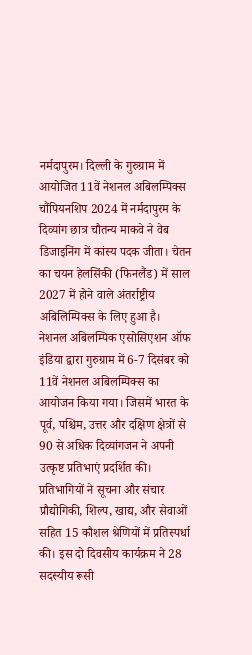नर्मदापुरम। दिल्ली के गुरुग्राम में आयोजित 11वें नेशनल अबिलम्पिक्स चौंपियनशिप 2024 में नर्मदापुरम के दिव्यांग छात्र चौतन्य माकवे ने वेब डिजाइनिंग में कांस्य पदक जीता। चेतन का चयन हेलसिंकी (फिनलैंड) में साल 2027 में होने वाले अंतर्राष्ट्रीय अबिलिम्पिक्स के लिए हुआ है।
नेशनल अबिलम्पिक एसोसिएशन ऑफ इंडिया द्वारा गुरुग्राम में 6-7 दिसंबर को 11वें नेशनल अबिलम्पिक्स का आयोजन किया गया। जिसमें भारत के पूर्व, पश्चिम, उत्तर और दक्षिण क्षेत्रों से 90 से अधिक दिव्यांगजन ने अपनी उत्कृष्ट प्रतिभाएं प्रदर्शित की। प्रतिभागियों ने सूचना और संचार प्रौद्योगिकी, शिल्प, खाद्य, और सेवाओं सहित 15 कौशल श्रेणियों में प्रतिस्पर्धा की। इस दो दिवसीय कार्यक्रम ने 28 सदस्यीय रूसी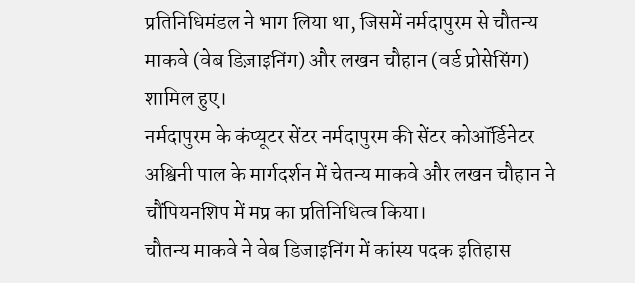प्रतिनिधिमंडल ने भाग लिया था, जिसमें नर्मदापुरम से चौतन्य माकवे (वेब डिज़ाइनिंग) और लखन चौहान (वर्ड प्रोसेसिंग) शामिल हुए।
नर्मदापुरम के कंप्यूटर सेंटर नर्मदापुरम की सेंटर कोऑर्डिनेटर अश्विनी पाल के मार्गदर्शन में चेतन्य माकवे और लखन चौहान ने चौंपियनशिप में मप्र का प्रतिनिधित्व किया।
चौतन्य माकवे ने वेब डिजाइनिंग में कांस्य पदक इतिहास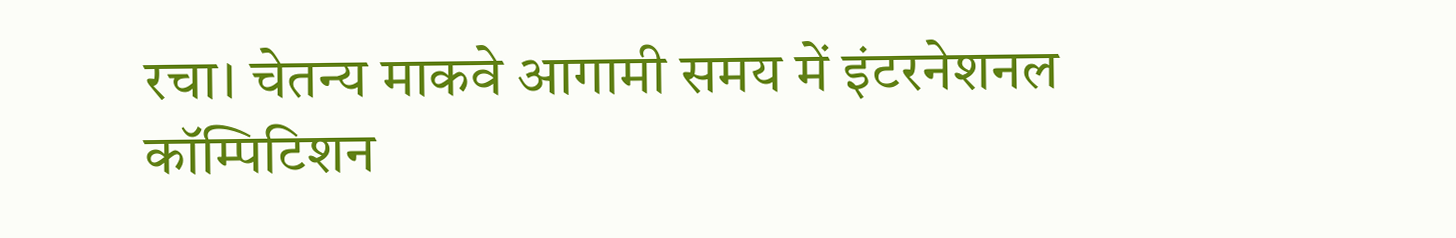रचा। चेतन्य माकवे आगामी समय में इंटरनेशनल कॉम्पिटिशन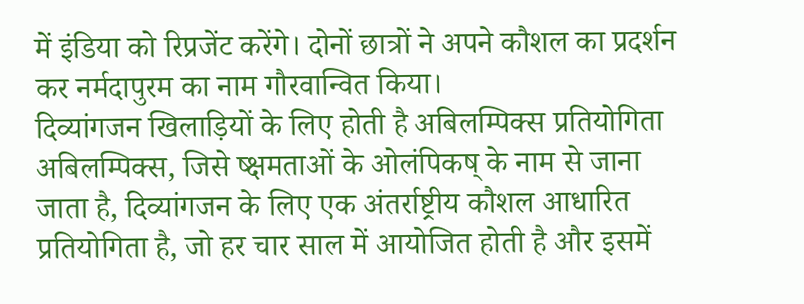में इंडिया को रिप्रजेंट करेंगे। दोनों छात्रों ने अपने कौशल का प्रदर्शन कर नर्मदापुरम का नाम गौरवान्वित किया।
दिव्यांगजन खिलाड़ियों के लिए होती है अबिलम्पिक्स प्रतियोगिता
अबिलम्पिक्स, जिसे ष्क्षमताओं के ओलंपिकष् के नाम से जाना जाता है, दिव्यांगजन के लिए एक अंतर्राष्ट्रीय कौशल आधारित प्रतियोगिता है, जो हर चार साल में आयोजित होती है और इसमें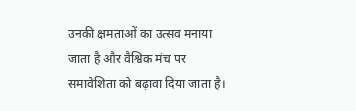उनकी क्षमताओं का उत्सव मनाया जाता है और वैश्विक मंच पर समावेशिता को बढ़ावा दिया जाता है।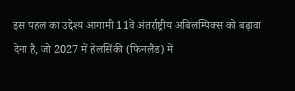इस पहल का उद्देश्य आगामी 11वें अंतर्राष्ट्रीय अबिलम्पिक्स को बढ़ावा देना है, जो 2027 में हेलसिंकी (फिनलैंड) में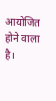आयोजित होने वाला है।